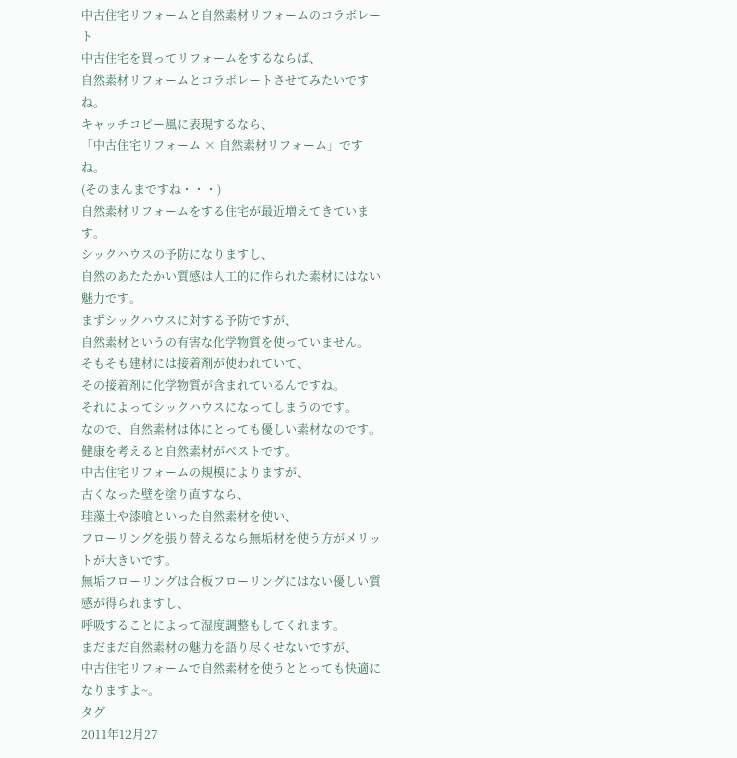中古住宅リフォームと自然素材リフォームのコラボレート
中古住宅を買ってリフォームをするならば、
自然素材リフォームとコラボレートさせてみたいですね。
キャッチコピー風に表現するなら、
「中古住宅リフォーム × 自然素材リフォーム」ですね。
(そのまんまですね・・・)
自然素材リフォームをする住宅が最近増えてきています。
シックハウスの予防になりますし、
自然のあたたかい質感は人工的に作られた素材にはない魅力です。
まずシックハウスに対する予防ですが、
自然素材というの有害な化学物質を使っていません。
そもそも建材には接着剤が使われていて、
その接着剤に化学物質が含まれているんですね。
それによってシックハウスになってしまうのです。
なので、自然素材は体にとっても優しい素材なのです。
健康を考えると自然素材がベストです。
中古住宅リフォームの規模によりますが、
古くなった壁を塗り直すなら、
珪藻土や漆喰といった自然素材を使い、
フローリングを張り替えるなら無垢材を使う方がメリットが大きいです。
無垢フローリングは合板フローリングにはない優しい質感が得られますし、
呼吸することによって湿度調整もしてくれます。
まだまだ自然素材の魅力を語り尽くせないですが、
中古住宅リフォームで自然素材を使うととっても快適になりますよ~。
タグ
2011年12月27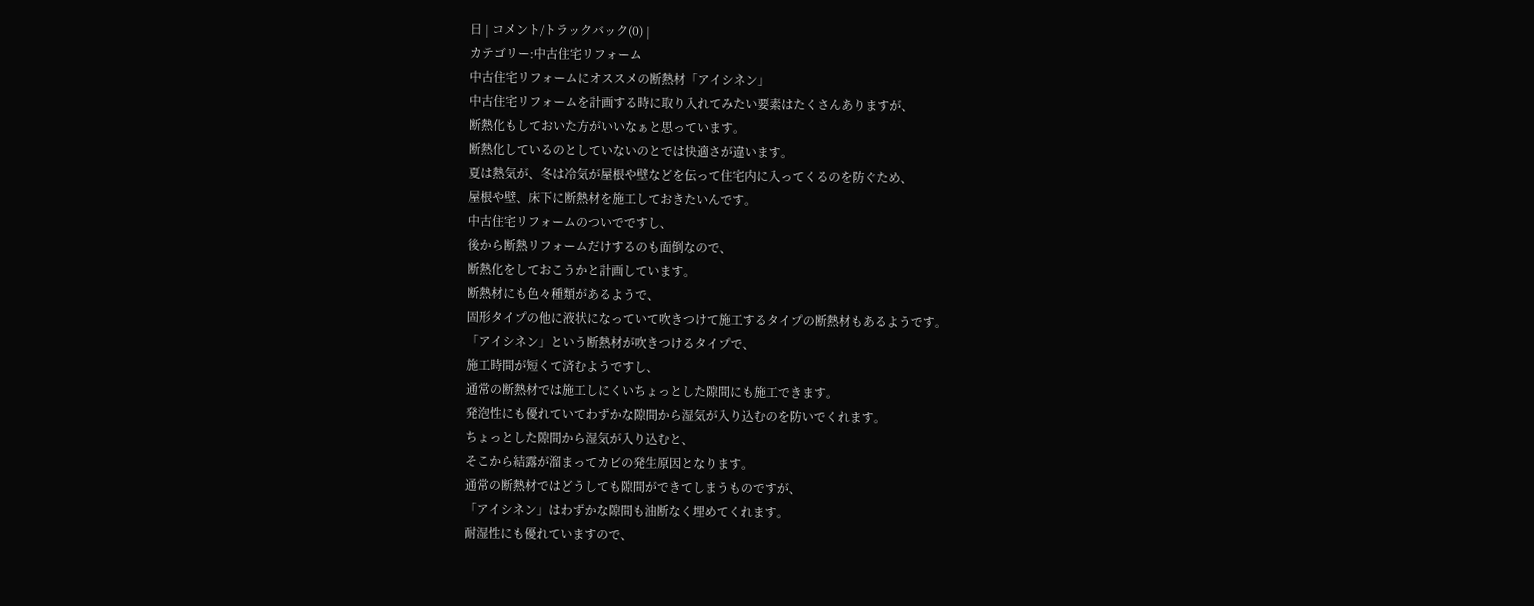日 | コメント/トラックバック(0) |
カテゴリー:中古住宅リフォーム
中古住宅リフォームにオススメの断熱材「アイシネン」
中古住宅リフォームを計画する時に取り入れてみたい要素はたくさんありますが、
断熱化もしておいた方がいいなぁと思っています。
断熱化しているのとしていないのとでは快適さが違います。
夏は熱気が、冬は冷気が屋根や壁などを伝って住宅内に入ってくるのを防ぐため、
屋根や壁、床下に断熱材を施工しておきたいんです。
中古住宅リフォームのついでですし、
後から断熱リフォームだけするのも面倒なので、
断熱化をしておこうかと計画しています。
断熱材にも色々種類があるようで、
固形タイプの他に液状になっていて吹きつけて施工するタイプの断熱材もあるようです。
「アイシネン」という断熱材が吹きつけるタイプで、
施工時間が短くて済むようですし、
通常の断熱材では施工しにくいちょっとした隙間にも施工できます。
発泡性にも優れていてわずかな隙間から湿気が入り込むのを防いでくれます。
ちょっとした隙間から湿気が入り込むと、
そこから結露が溜まってカビの発生原因となります。
通常の断熱材ではどうしても隙間ができてしまうものですが、
「アイシネン」はわずかな隙間も油断なく埋めてくれます。
耐湿性にも優れていますので、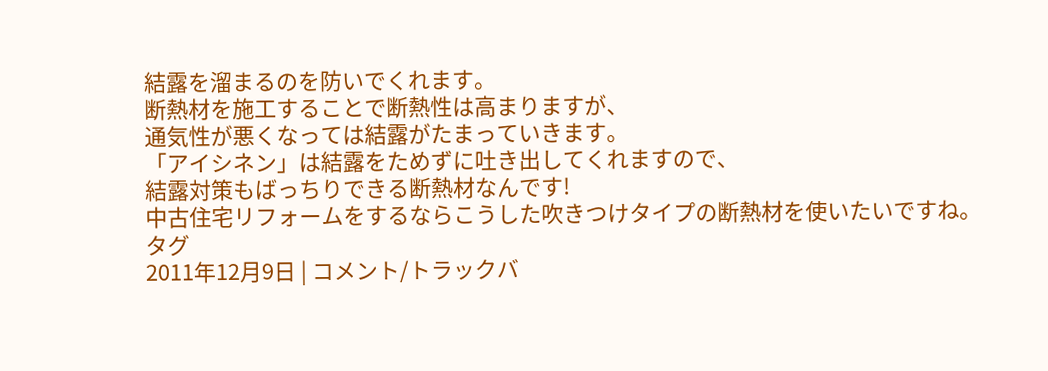結露を溜まるのを防いでくれます。
断熱材を施工することで断熱性は高まりますが、
通気性が悪くなっては結露がたまっていきます。
「アイシネン」は結露をためずに吐き出してくれますので、
結露対策もばっちりできる断熱材なんです!
中古住宅リフォームをするならこうした吹きつけタイプの断熱材を使いたいですね。
タグ
2011年12月9日 | コメント/トラックバ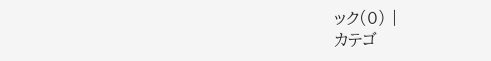ック(0) |
カテゴ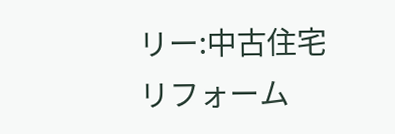リー:中古住宅リフォーム